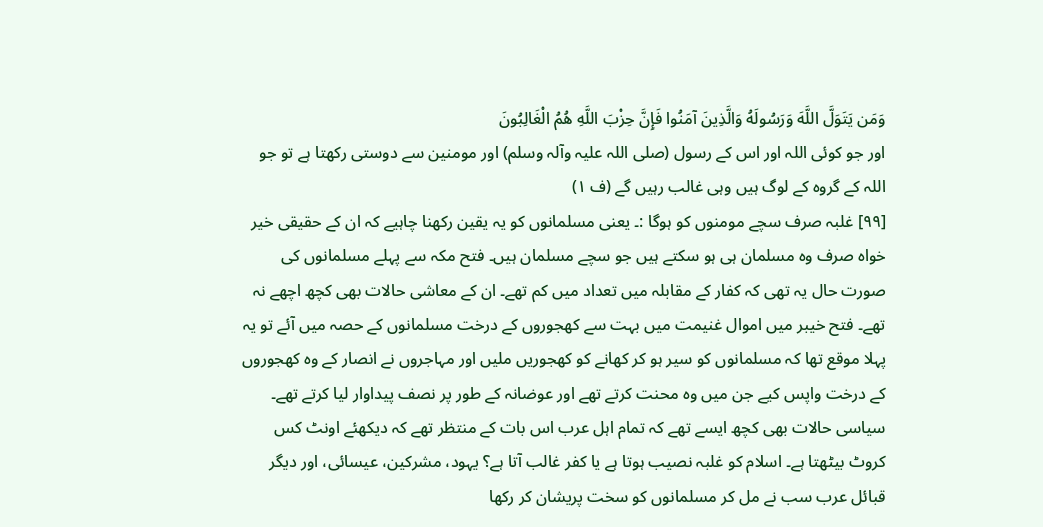وَمَن يَتَوَلَّ اللَّهَ وَرَسُولَهُ وَالَّذِينَ آمَنُوا فَإِنَّ حِزْبَ اللَّهِ هُمُ الْغَالِبُونَ
اور جو کوئی اللہ اور اس کے رسول (صلی اللہ علیہ وآلہ وسلم) اور مومنین سے دوستی رکھتا ہے تو جو اللہ کے گروہ کے لوگ ہیں وہی غالب رہیں گے (ف ١)
[٩٩] غلبہ صرف سچے مومنوں کو ہوگا :۔ یعنی مسلمانوں کو یہ یقین رکھنا چاہیے کہ ان کے حقیقی خیر خواہ صرف وہ مسلمان ہی ہو سکتے ہیں جو سچے مسلمان ہیں۔ فتح مکہ سے پہلے مسلمانوں کی صورت حال یہ تھی کہ کفار کے مقابلہ میں تعداد میں کم تھے۔ ان کے معاشی حالات بھی کچھ اچھے نہ تھے۔ فتح خیبر میں اموال غنیمت میں بہت سے کھجوروں کے درخت مسلمانوں کے حصہ میں آئے تو یہ پہلا موقع تھا کہ مسلمانوں کو سیر ہو کر کھانے کو کھجوریں ملیں اور مہاجروں نے انصار کے وہ کھجوروں کے درخت واپس کیے جن میں وہ محنت کرتے تھے اور عوضانہ کے طور پر نصف پیداوار لیا کرتے تھے۔ سیاسی حالات بھی کچھ ایسے تھے کہ تمام اہل عرب اس بات کے منتظر تھے کہ دیکھئے اونٹ کس کروٹ بیٹھتا ہے۔ اسلام کو غلبہ نصیب ہوتا ہے یا کفر غالب آتا ہے؟ یہود، مشرکین، عیسائی، اور دیگر قبائل عرب سب نے مل کر مسلمانوں کو سخت پریشان کر رکھا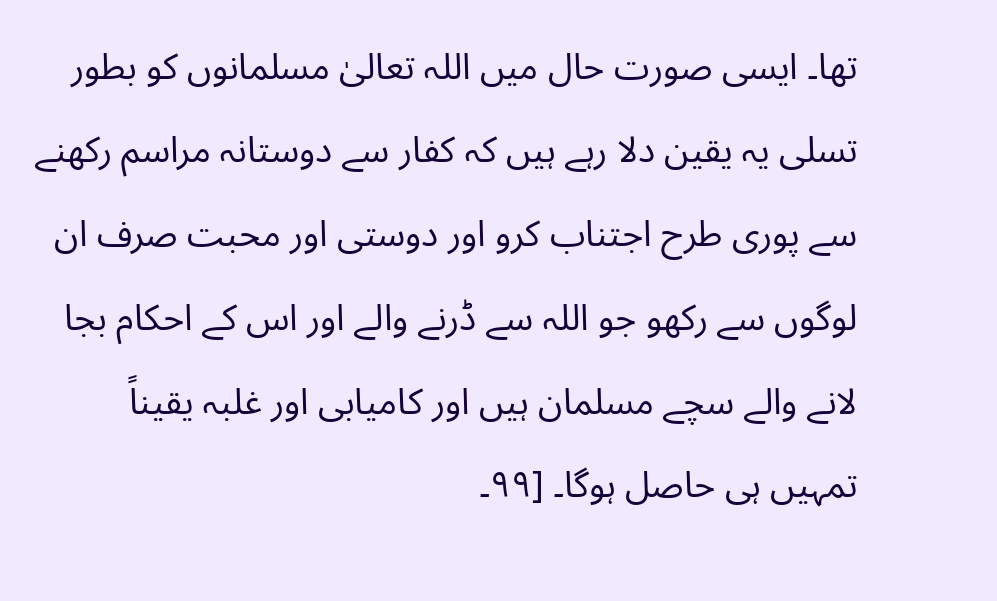تھا۔ ایسی صورت حال میں اللہ تعالیٰ مسلمانوں کو بطور تسلی یہ یقین دلا رہے ہیں کہ کفار سے دوستانہ مراسم رکھنے سے پوری طرح اجتناب کرو اور دوستی اور محبت صرف ان لوگوں سے رکھو جو اللہ سے ڈرنے والے اور اس کے احکام بجا لانے والے سچے مسلمان ہیں اور کامیابی اور غلبہ یقیناً تمہیں ہی حاصل ہوگا۔ [٩٩۔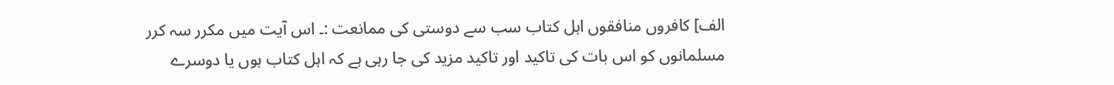الف] کافروں منافقوں اہل کتاب سب سے دوستی کی ممانعت :۔ اس آیت میں مکرر سہ کرر مسلمانوں کو اس بات کی تاکید اور تاکید مزید کی جا رہی ہے کہ اہل کتاب ہوں یا دوسرے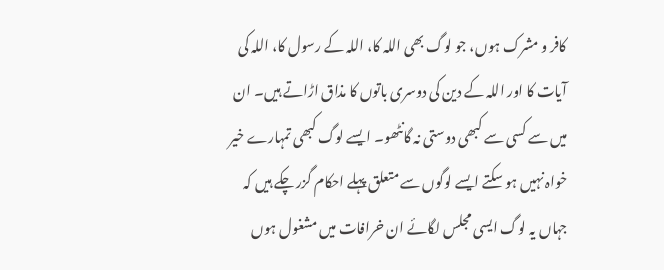کافر و مشرک ہوں، جو لوگ بھی اللہ کا، اللہ کے رسول کا، اللہ کی آیات کا اور اللہ کے دین کی دوسری باتوں کا مذاق اڑاتے ہیں۔ ان میں سے کسی سے کبھی دوستی نہ گانٹھو۔ ایسے لوگ کبھی تمہارے خیر خواہ نہیں ہو سکتے ایسے لوگوں سے متعلق پہلے احکام گزر چکے ہیں کہ جہاں یہ لوگ ایسی مجلس لگائے ان خرافات میں مشغول ہوں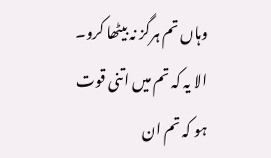وہاں تم ہرگز نہ بیٹھا کرو۔ الا یہ کہ تم میں اتنی قوت ہو کہ تم ان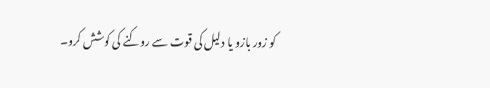کو زور بازو یا دلیل کی قوت سے روکنے کی کوشش کرو۔